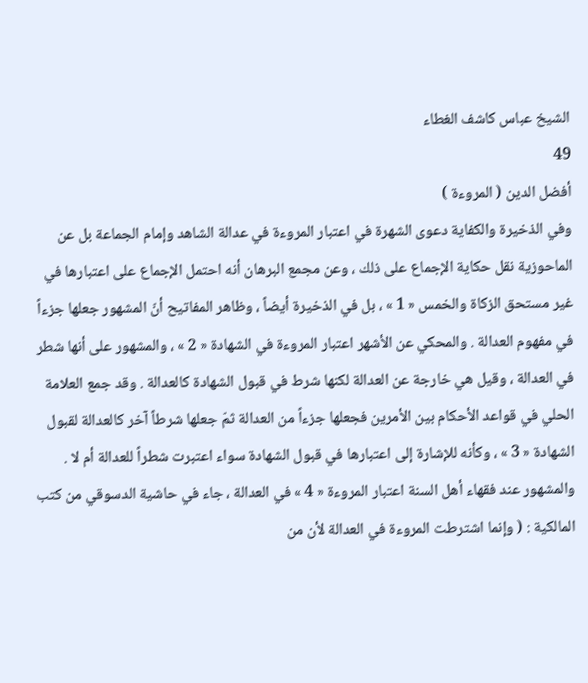الشيخ عباس كاشف الغطاء
49
أفضل الدين ( المروءة )
وفي الذخيرة والكفاية دعوى الشهرة في اعتبار المروءة في عدالة الشاهد وإمام الجماعة بل عن الماحوزية نقل حكاية الإجماع على ذلك ، وعن مجمع البرهان أنه احتمل الإجماع على اعتبارها في غير مستحق الزكاة والخمس « 1 » ، بل في الذخيرة أيضاً ، وظاهر المفاتيح أنّ المشهور جعلها جزءاً في مفهوم العدالة . والمحكي عن الأشهر اعتبار المروءة في الشهادة « 2 » ، والمشهور على أنها شطر في العدالة ، وقيل هي خارجة عن العدالة لكنها شرط في قبول الشهادة كالعدالة . وقد جمع العلامة الحلي في قواعد الأحكام بين الأمرين فجعلها جزءاً من العدالة ثمّ جعلها شرطاً آخر كالعدالة لقبول الشهادة « 3 » ، وكأنه للإشارة إلى اعتبارها في قبول الشهادة سواء اعتبرت شطراً للعدالة أم لا . والمشهور عند فقهاء أهل السنة اعتبار المروءة « 4 » في العدالة ، جاء في حاشية الدسوقي من كتب المالكية : ( وإنما اشترطت المروءة في العدالة لأن من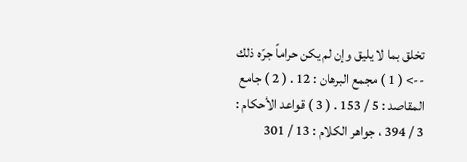تخلق بما لا يليق وإن لم يكن حراماً جرّه ذلك
--> ( 1 ) مجمع البرهان : 12 . ( 2 ) جامع المقاصد : 5 / 153 . ( 3 ) قواعد الأحكام : 3 / 394 ، جواهر الكلام : 13 / 301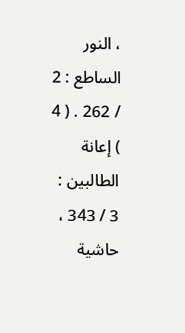، النور الساطع : 2 / 262 . ( 4 ) إعانة الطالبين : 3 / 343 ، حاشية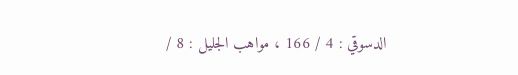الدسوقي : 4 / 166 ، مواهب الجليل : 8 /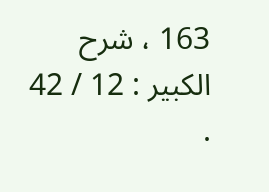163 ، شرح الكبير : 12 / 42 .